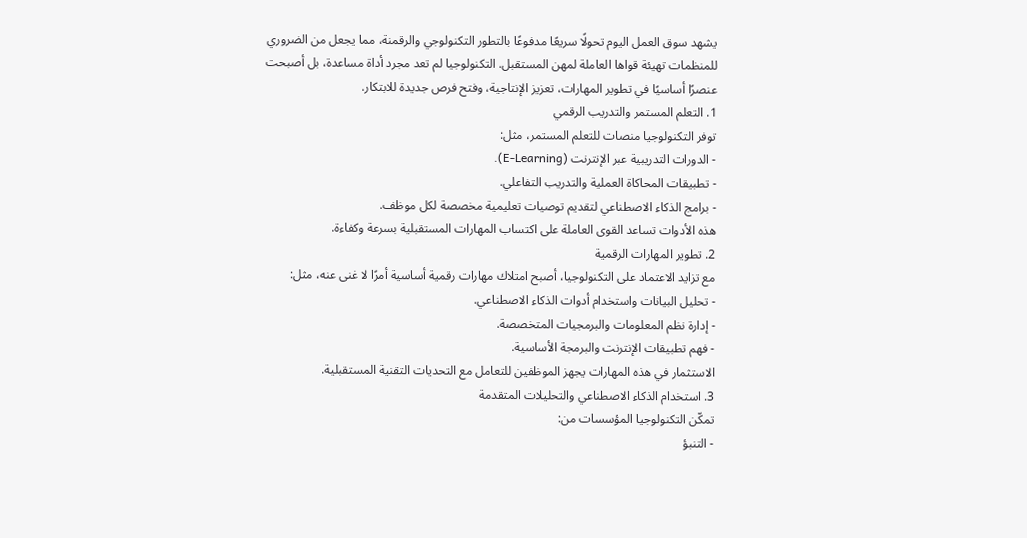يشهد سوق العمل اليوم تحولًا سريعًا مدفوعًا بالتطور التكنولوجي والرقمنة، مما يجعل من الضروري للمنظمات تهيئة قواها العاملة لمهن المستقبل. التكنولوجيا لم تعد مجرد أداة مساعدة، بل أصبحت عنصرًا أساسيًا في تطوير المهارات، تعزيز الإنتاجية، وفتح فرص جديدة للابتكار.
1. التعلم المستمر والتدريب الرقمي
توفر التكنولوجيا منصات للتعلم المستمر، مثل:
- الدورات التدريبية عبر الإنترنت (E-Learning).
- تطبيقات المحاكاة العملية والتدريب التفاعلي.
- برامج الذكاء الاصطناعي لتقديم توصيات تعليمية مخصصة لكل موظف.
هذه الأدوات تساعد القوى العاملة على اكتساب المهارات المستقبلية بسرعة وكفاءة.
2. تطوير المهارات الرقمية
مع تزايد الاعتماد على التكنولوجيا، أصبح امتلاك مهارات رقمية أساسية أمرًا لا غنى عنه، مثل:
- تحليل البيانات واستخدام أدوات الذكاء الاصطناعي.
- إدارة نظم المعلومات والبرمجيات المتخصصة.
- فهم تطبيقات الإنترنت والبرمجة الأساسية.
الاستثمار في هذه المهارات يجهز الموظفين للتعامل مع التحديات التقنية المستقبلية.
3. استخدام الذكاء الاصطناعي والتحليلات المتقدمة
تمكّن التكنولوجيا المؤسسات من:
- التنبؤ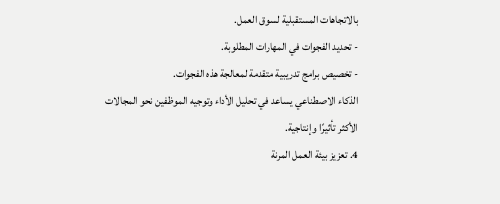بالاتجاهات المستقبلية لسوق العمل.
- تحديد الفجوات في المهارات المطلوبة.
- تخصيص برامج تدريبية متقدمة لمعالجة هذه الفجوات.
الذكاء الاصطناعي يساعد في تحليل الأداء وتوجيه الموظفين نحو المجالات الأكثر تأثيرًا وإنتاجية.
4. تعزيز بيئة العمل المرنة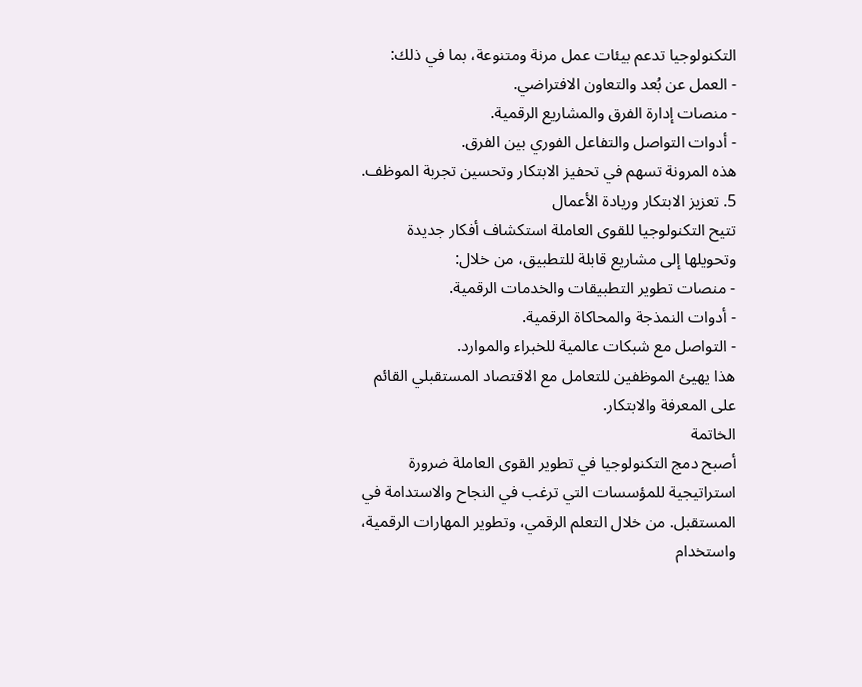التكنولوجيا تدعم بيئات عمل مرنة ومتنوعة، بما في ذلك:
- العمل عن بُعد والتعاون الافتراضي.
- منصات إدارة الفرق والمشاريع الرقمية.
- أدوات التواصل والتفاعل الفوري بين الفرق.
هذه المرونة تسهم في تحفيز الابتكار وتحسين تجربة الموظف.
5. تعزيز الابتكار وريادة الأعمال
تتيح التكنولوجيا للقوى العاملة استكشاف أفكار جديدة وتحويلها إلى مشاريع قابلة للتطبيق، من خلال:
- منصات تطوير التطبيقات والخدمات الرقمية.
- أدوات النمذجة والمحاكاة الرقمية.
- التواصل مع شبكات عالمية للخبراء والموارد.
هذا يهيئ الموظفين للتعامل مع الاقتصاد المستقبلي القائم على المعرفة والابتكار.
الخاتمة
أصبح دمج التكنولوجيا في تطوير القوى العاملة ضرورة استراتيجية للمؤسسات التي ترغب في النجاح والاستدامة في المستقبل. من خلال التعلم الرقمي، وتطوير المهارات الرقمية، واستخدام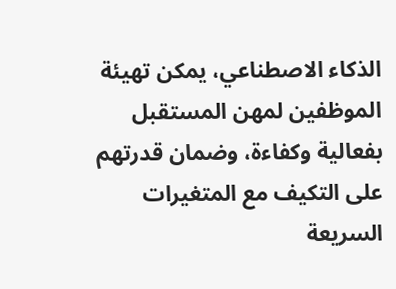الذكاء الاصطناعي، يمكن تهيئة الموظفين لمهن المستقبل بفعالية وكفاءة، وضمان قدرتهم على التكيف مع المتغيرات السريعة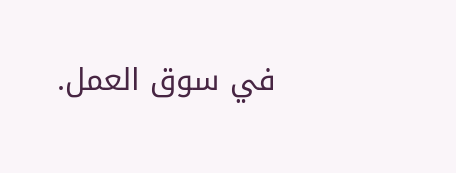في سوق العمل.